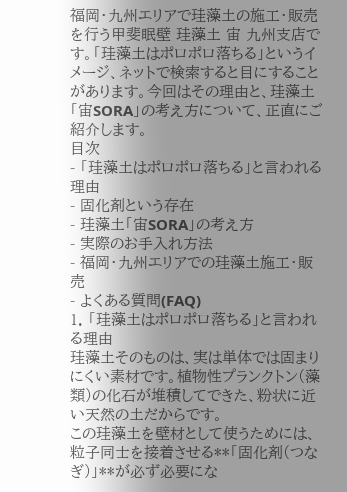福岡・九州エリアで珪藻土の施工・販売を行う甲斐眠壁 珪藻土 宙 九州支店です。「珪藻土はポロポロ落ちる」というイメージ、ネットで検索すると目にすることがあります。今回はその理由と、珪藻土「宙SORA」の考え方について、正直にご紹介します。
目次
- 「珪藻土はポロポロ落ちる」と言われる理由
- 固化剤という存在
- 珪藻土「宙SORA」の考え方
- 実際のお手入れ方法
- 福岡・九州エリアでの珪藻土施工・販売
- よくある質問(FAQ)
1. 「珪藻土はポロポロ落ちる」と言われる理由
珪藻土そのものは、実は単体では固まりにくい素材です。植物性プランクトン(藻類)の化石が堆積してできた、粉状に近い天然の土だからです。
この珪藻土を壁材として使うためには、粒子同士を接着させる**「固化剤(つなぎ)」**が必ず必要にな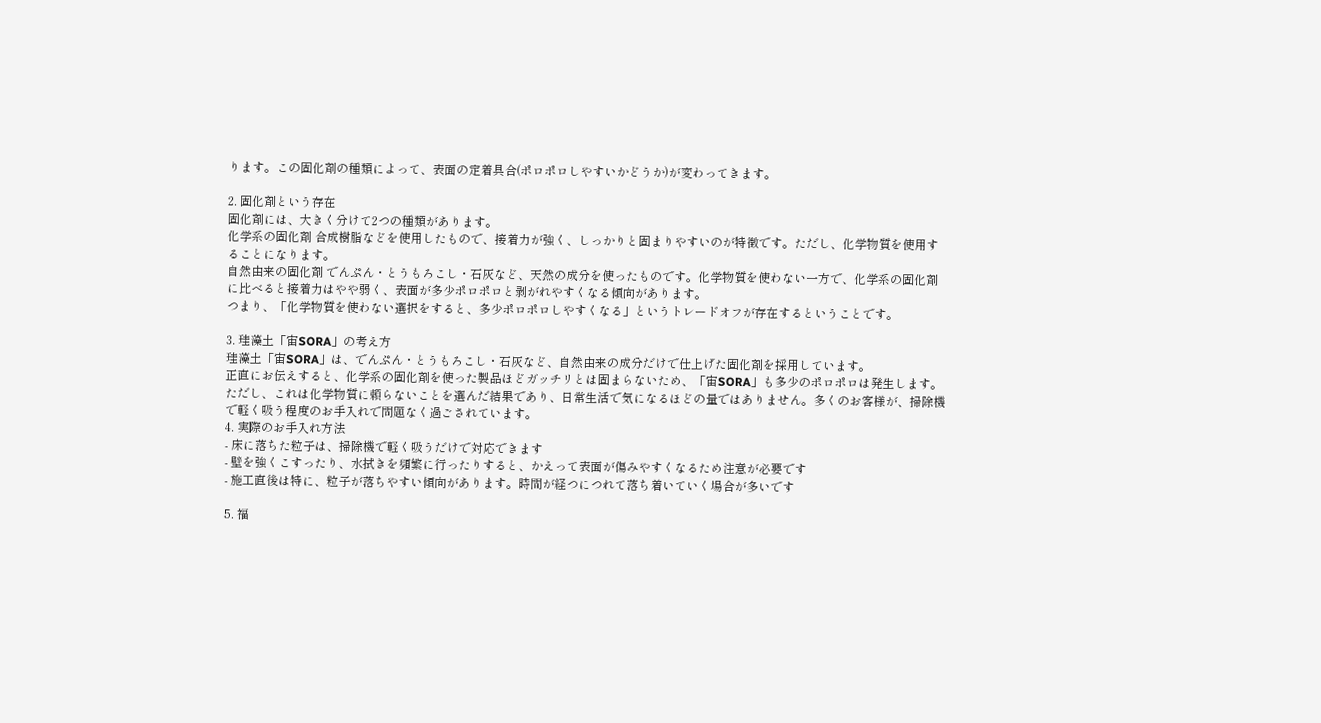ります。この固化剤の種類によって、表面の定着具合(ポロポロしやすいかどうか)が変わってきます。

2. 固化剤という存在
固化剤には、大きく分けて2つの種類があります。
化学系の固化剤 合成樹脂などを使用したもので、接着力が強く、しっかりと固まりやすいのが特徴です。ただし、化学物質を使用することになります。
自然由来の固化剤 でんぷん・とうもろこし・石灰など、天然の成分を使ったものです。化学物質を使わない一方で、化学系の固化剤に比べると接着力はやや弱く、表面が多少ポロポロと剥がれやすくなる傾向があります。
つまり、「化学物質を使わない選択をすると、多少ポロポロしやすくなる」というトレードオフが存在するということです。

3. 珪藻土「宙SORA」の考え方
珪藻土「宙SORA」は、でんぷん・とうもろこし・石灰など、自然由来の成分だけで仕上げた固化剤を採用しています。
正直にお伝えすると、化学系の固化剤を使った製品ほどガッチリとは固まらないため、「宙SORA」も多少のポロポロは発生します。
ただし、これは化学物質に頼らないことを選んだ結果であり、日常生活で気になるほどの量ではありません。多くのお客様が、掃除機で軽く吸う程度のお手入れで問題なく過ごされています。
4. 実際のお手入れ方法
- 床に落ちた粒子は、掃除機で軽く吸うだけで対応できます
- 壁を強くこすったり、水拭きを頻繁に行ったりすると、かえって表面が傷みやすくなるため注意が必要です
- 施工直後は特に、粒子が落ちやすい傾向があります。時間が経つにつれて落ち着いていく場合が多いです

5. 福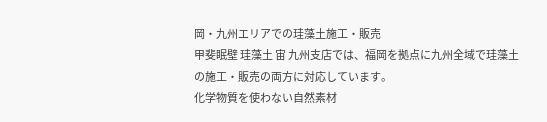岡・九州エリアでの珪藻土施工・販売
甲斐眠壁 珪藻土 宙 九州支店では、福岡を拠点に九州全域で珪藻土の施工・販売の両方に対応しています。
化学物質を使わない自然素材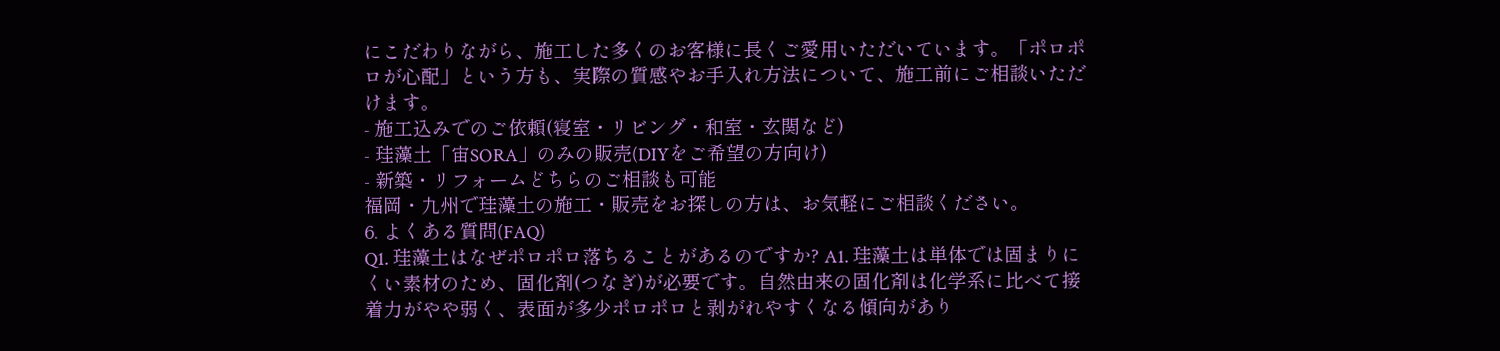にこだわりながら、施工した多くのお客様に長くご愛用いただいています。「ポロポロが心配」という方も、実際の質感やお手入れ方法について、施工前にご相談いただけます。
- 施工込みでのご依頼(寝室・リビング・和室・玄関など)
- 珪藻土「宙SORA」のみの販売(DIYをご希望の方向け)
- 新築・リフォームどちらのご相談も可能
福岡・九州で珪藻土の施工・販売をお探しの方は、お気軽にご相談ください。
6. よくある質問(FAQ)
Q1. 珪藻土はなぜポロポロ落ちることがあるのですか? A1. 珪藻土は単体では固まりにくい素材のため、固化剤(つなぎ)が必要です。自然由来の固化剤は化学系に比べて接着力がやや弱く、表面が多少ポロポロと剥がれやすくなる傾向があり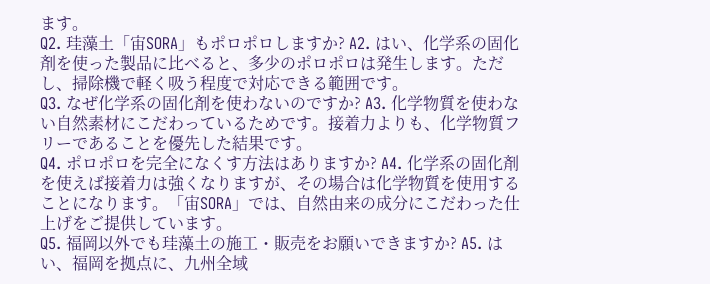ます。
Q2. 珪藻土「宙SORA」もポロポロしますか? A2. はい、化学系の固化剤を使った製品に比べると、多少のポロポロは発生します。ただし、掃除機で軽く吸う程度で対応できる範囲です。
Q3. なぜ化学系の固化剤を使わないのですか? A3. 化学物質を使わない自然素材にこだわっているためです。接着力よりも、化学物質フリーであることを優先した結果です。
Q4. ポロポロを完全になくす方法はありますか? A4. 化学系の固化剤を使えば接着力は強くなりますが、その場合は化学物質を使用することになります。「宙SORA」では、自然由来の成分にこだわった仕上げをご提供しています。
Q5. 福岡以外でも珪藻土の施工・販売をお願いできますか? A5. はい、福岡を拠点に、九州全域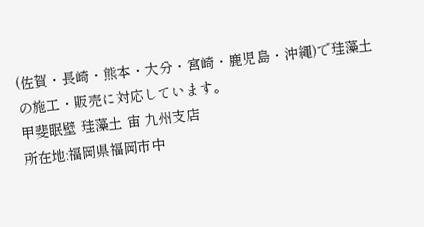(佐賀・長崎・熊本・大分・宮崎・鹿児島・沖縄)で珪藻土の施工・販売に対応しています。
甲斐眠壁 珪藻土 宙 九州支店
所在地:福岡県福岡市中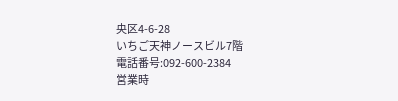央区4-6-28
いちご天神ノースビル7階
電話番号:092-600-2384
営業時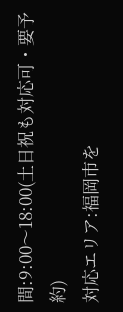間:9:00〜18:00(土日祝も対応可・要予約)
対応エリア:福岡市を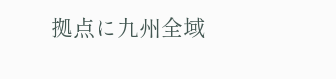拠点に九州全域